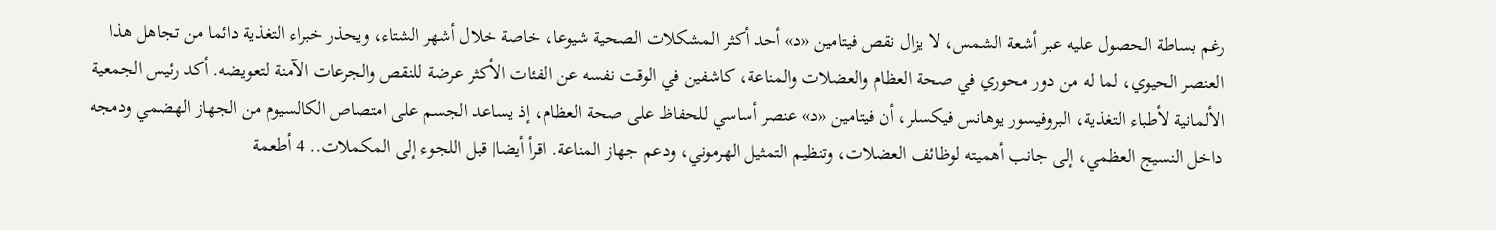رغم بساطة الحصول عليه عبر أشعة الشمس، لا يزال نقص فيتامين «د» أحد أكثر المشكلات الصحية شيوعا، خاصة خلال أشهر الشتاء، ويحذر خبراء التغذية دائما من تجاهل هذا العنصر الحيوي، لما له من دور محوري في صحة العظام والعضلات والمناعة، كاشفين في الوقت نفسه عن الفئات الأكثر عرضة للنقص والجرعات الآمنة لتعويضه. أكد رئيس الجمعية الألمانية لأطباء التغذية، البروفيسور يوهانس فيكسلر، أن فيتامين «د» عنصر أساسي للحفاظ على صحة العظام، إذ يساعد الجسم على امتصاص الكالسيوم من الجهاز الهضمي ودمجه داخل النسيج العظمي، إلى جانب أهميته لوظائف العضلات، وتنظيم التمثيل الهرموني، ودعم جهاز المناعة. اقرأ أيضا| قبل اللجوء إلى المكملات.. 4 أطعمة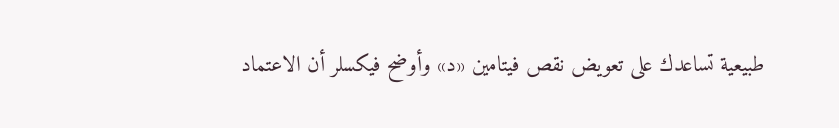طبيعية تساعدك على تعويض نقص فيتامين «د» وأوضح فيكسلر أن الاعتماد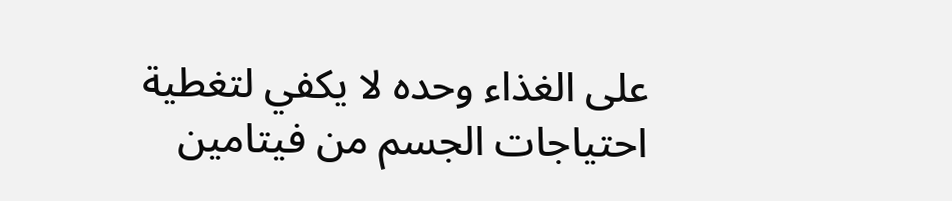على الغذاء وحده لا يكفي لتغطية احتياجات الجسم من فيتامين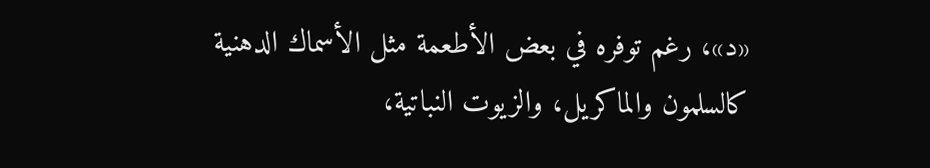«د»، رغم توفره في بعض الأطعمة مثل الأسماك الدهنية كالسلمون والماكريل، والزيوت النباتية،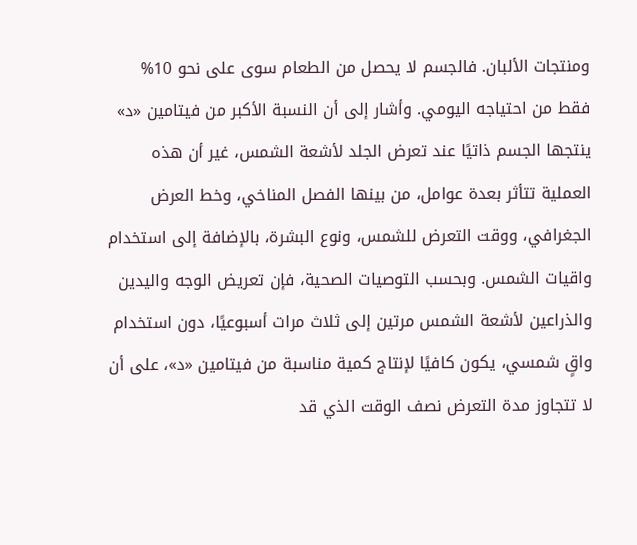ومنتجات الألبان. فالجسم لا يحصل من الطعام سوى على نحو 10% فقط من احتياجه اليومي. وأشار إلى أن النسبة الأكبر من فيتامين «د» ينتجها الجسم ذاتيًا عند تعرض الجلد لأشعة الشمس، غير أن هذه العملية تتأثر بعدة عوامل، من بينها الفصل المناخي، وخط العرض الجغرافي، ووقت التعرض للشمس، ونوع البشرة، بالإضافة إلى استخدام واقيات الشمس. وبحسب التوصيات الصحية، فإن تعريض الوجه واليدين والذراعين لأشعة الشمس مرتين إلى ثلاث مرات أسبوعيًا، دون استخدام واقٍ شمسي، يكون كافيًا لإنتاج كمية مناسبة من فيتامين «د»، على أن لا تتجاوز مدة التعرض نصف الوقت الذي قد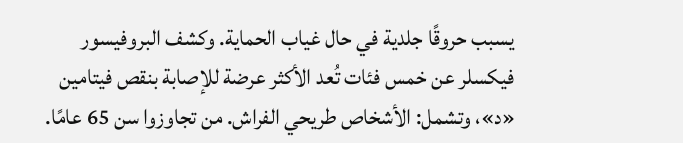يسبب حروقًا جلدية في حال غياب الحماية. وكشف البروفيسور فيكسلر عن خمس فئات تُعد الأكثر عرضة للإصابة بنقص فيتامين «د»، وتشمل: الأشخاص طريحي الفراش. من تجاوزوا سن 65 عامًا.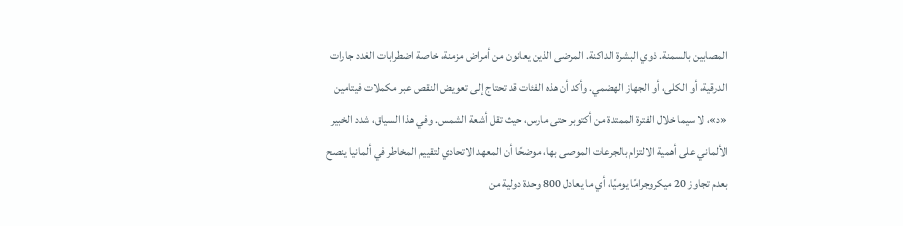المصابين بالسمنة. ذوي البشرة الداكنة. المرضى الذين يعانون من أمراض مزمنة، خاصة اضطرابات الغدد جارات الدرقية، أو الكلى، أو الجهاز الهضمي. وأكد أن هذه الفئات قد تحتاج إلى تعويض النقص عبر مكملات فيتامين «د»، لا سيما خلال الفترة الممتدة من أكتوبر حتى مارس، حيث تقل أشعة الشمس. وفي هذا السياق، شدد الخبير الألماني على أهمية الالتزام بالجرعات الموصى بها، موضحًا أن المعهد الاتحادي لتقييم المخاطر في ألمانيا ينصح بعدم تجاوز 20 ميكروجرامًا يوميًا، أي ما يعادل 800 وحدة دولية من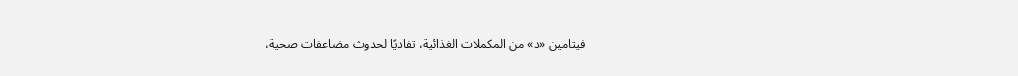فيتامين «د» من المكملات الغذائية، تفاديًا لحدوث مضاعفات صحية،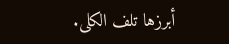أبرزها تلف الكلى.